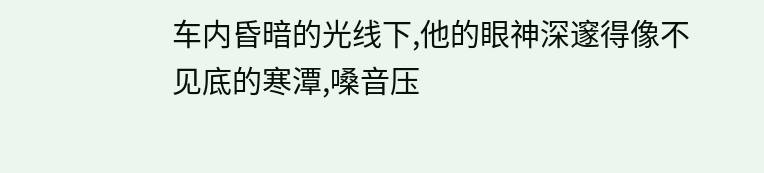车内昏暗的光线下,他的眼神深邃得像不见底的寒潭,嗓音压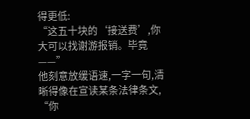得更低:
“这五十块的‘接送费’,你大可以找谢游报销。毕竟——”
他刻意放缓语速,一字一句,清晰得像在宣读某条法律条文,
“你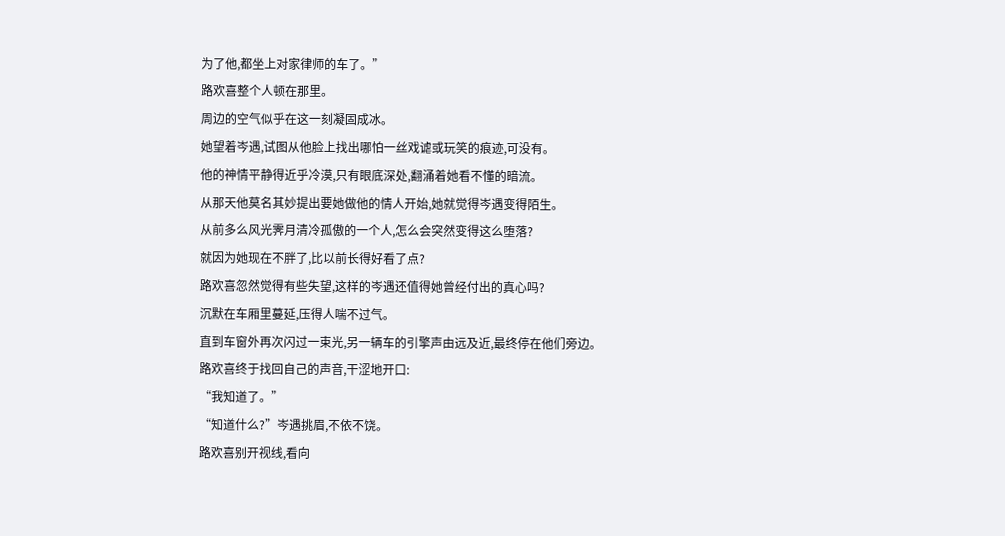为了他,都坐上对家律师的车了。”
路欢喜整个人顿在那里。
周边的空气似乎在这一刻凝固成冰。
她望着岑遇,试图从他脸上找出哪怕一丝戏谑或玩笑的痕迹,可没有。
他的神情平静得近乎冷漠,只有眼底深处,翻涌着她看不懂的暗流。
从那天他莫名其妙提出要她做他的情人开始,她就觉得岑遇变得陌生。
从前多么风光霁月清冷孤傲的一个人,怎么会突然变得这么堕落?
就因为她现在不胖了,比以前长得好看了点?
路欢喜忽然觉得有些失望,这样的岑遇还值得她曾经付出的真心吗?
沉默在车厢里蔓延,压得人喘不过气。
直到车窗外再次闪过一束光,另一辆车的引擎声由远及近,最终停在他们旁边。
路欢喜终于找回自己的声音,干涩地开口:
“我知道了。”
“知道什么?”岑遇挑眉,不依不饶。
路欢喜别开视线,看向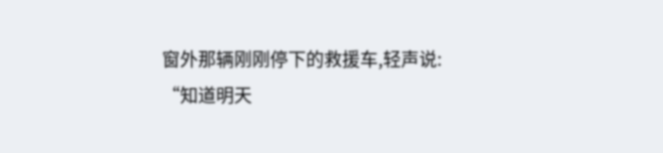窗外那辆刚刚停下的救援车,轻声说:
“知道明天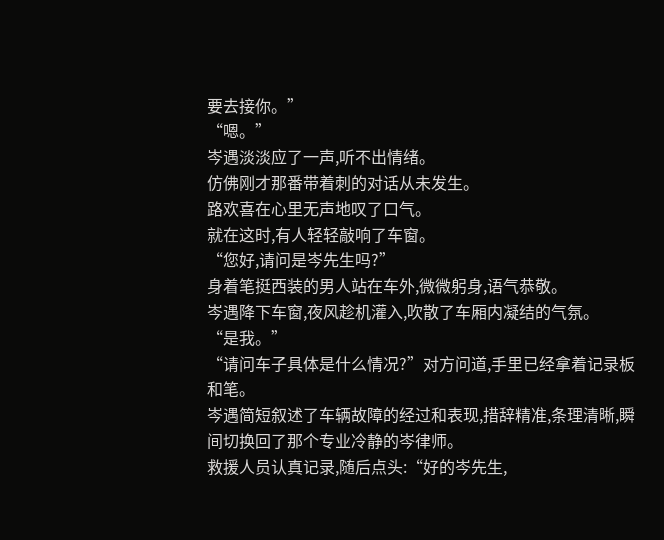要去接你。”
“嗯。”
岑遇淡淡应了一声,听不出情绪。
仿佛刚才那番带着刺的对话从未发生。
路欢喜在心里无声地叹了口气。
就在这时,有人轻轻敲响了车窗。
“您好,请问是岑先生吗?”
身着笔挺西装的男人站在车外,微微躬身,语气恭敬。
岑遇降下车窗,夜风趁机灌入,吹散了车厢内凝结的气氛。
“是我。”
“请问车子具体是什么情况?”对方问道,手里已经拿着记录板和笔。
岑遇简短叙述了车辆故障的经过和表现,措辞精准,条理清晰,瞬间切换回了那个专业冷静的岑律师。
救援人员认真记录,随后点头:“好的岑先生,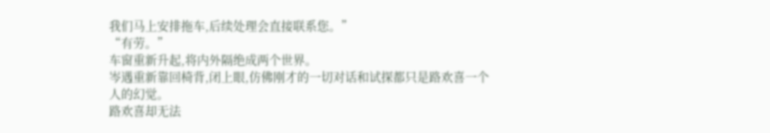我们马上安排拖车,后续处理会直接联系您。”
“有劳。”
车窗重新升起,将内外隔绝成两个世界。
岑遇重新靠回椅背,闭上眼,仿佛刚才的一切对话和试探都只是路欢喜一个人的幻觉。
路欢喜却无法